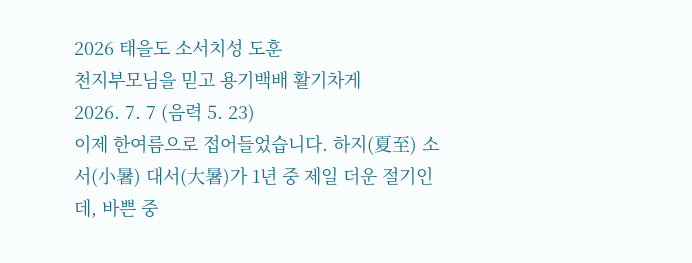2026 태을도 소서치성 도훈
천지부모님을 믿고 용기백배 활기차게
2026. 7. 7 (음력 5. 23)
이제 한여름으로 접어들었습니다. 하지(夏至) 소서(小暑) 대서(大暑)가 1년 중 제일 더운 절기인데, 바쁜 중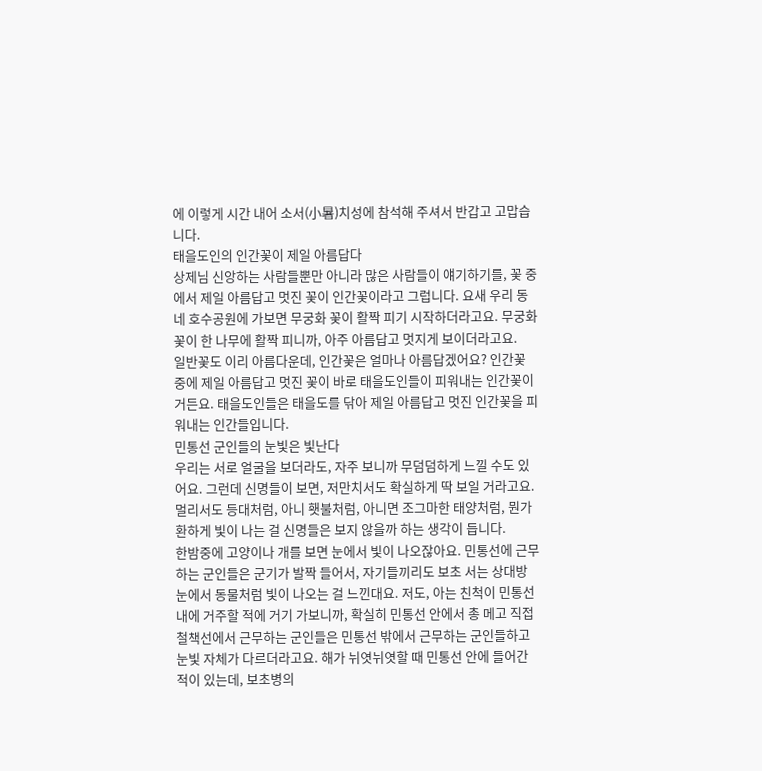에 이렇게 시간 내어 소서(小暑)치성에 참석해 주셔서 반갑고 고맙습니다.
태을도인의 인간꽃이 제일 아름답다
상제님 신앙하는 사람들뿐만 아니라 많은 사람들이 얘기하기를, 꽃 중에서 제일 아름답고 멋진 꽃이 인간꽃이라고 그럽니다. 요새 우리 동네 호수공원에 가보면 무궁화 꽃이 활짝 피기 시작하더라고요. 무궁화 꽃이 한 나무에 활짝 피니까, 아주 아름답고 멋지게 보이더라고요.
일반꽃도 이리 아름다운데, 인간꽃은 얼마나 아름답겠어요? 인간꽃 중에 제일 아름답고 멋진 꽃이 바로 태을도인들이 피워내는 인간꽃이거든요. 태을도인들은 태을도를 닦아 제일 아름답고 멋진 인간꽃을 피워내는 인간들입니다.
민통선 군인들의 눈빛은 빛난다
우리는 서로 얼굴을 보더라도, 자주 보니까 무덤덤하게 느낄 수도 있어요. 그런데 신명들이 보면, 저만치서도 확실하게 딱 보일 거라고요. 멀리서도 등대처럼, 아니 횃불처럼, 아니면 조그마한 태양처럼, 뭔가 환하게 빛이 나는 걸 신명들은 보지 않을까 하는 생각이 듭니다.
한밤중에 고양이나 개를 보면 눈에서 빛이 나오잖아요. 민통선에 근무하는 군인들은 군기가 발짝 들어서, 자기들끼리도 보초 서는 상대방 눈에서 동물처럼 빛이 나오는 걸 느낀대요. 저도, 아는 친척이 민통선 내에 거주할 적에 거기 가보니까, 확실히 민통선 안에서 총 메고 직접 철책선에서 근무하는 군인들은 민통선 밖에서 근무하는 군인들하고 눈빛 자체가 다르더라고요. 해가 뉘엿뉘엿할 때 민통선 안에 들어간 적이 있는데, 보초병의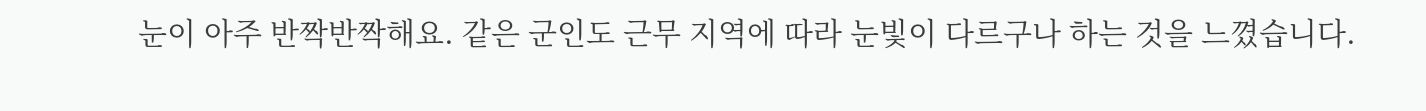눈이 아주 반짝반짝해요. 같은 군인도 근무 지역에 따라 눈빛이 다르구나 하는 것을 느꼈습니다.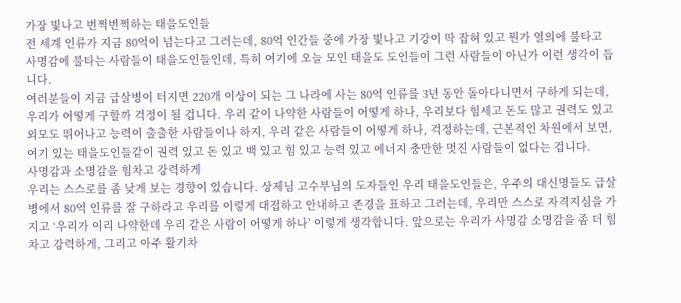가장 빛나고 번쩍번쩍하는 태을도인들
전 세계 인류가 지금 80억이 넘는다고 그러는데, 80억 인간들 중에 가장 빛나고 기강이 딱 잡혀 있고 뭔가 열의에 불타고 사명감에 불타는 사람들이 태을도인들인데, 특히 여기에 오늘 모인 태을도 도인들이 그런 사람들이 아닌가 이런 생각이 듭니다.
여러분들이 지금 급살병이 터지면 220개 이상이 되는 그 나라에 사는 80억 인류를 3년 동안 돌아다니면서 구하게 되는데, 우리가 어떻게 구할까 걱정이 될 겁니다. 우리 같이 나약한 사람들이 어떻게 하나, 우리보다 힘세고 돈도 많고 권력도 있고 외모도 뛰어나고 능력이 출출한 사람들이나 하지, 우리 같은 사람들이 어떻게 하나, 걱정하는데, 근본적인 차원에서 보면, 여기 있는 태을도인들같이 권력 있고 돈 있고 백 있고 힘 있고 능력 있고 에너지 충만한 멋진 사람들이 없다는 겁니다.
사명감과 소명감을 힘차고 강력하게
우리는 스스로를 좀 낮게 보는 경향이 있습니다. 상제님 고수부님의 도자들인 우리 태을도인들은, 우주의 대신명들도 급살병에서 80억 인류를 잘 구하라고 우리를 이렇게 대접하고 안내하고 존경을 표하고 그러는데, 우리만 스스로 자격지심을 가지고 ‘우리가 이리 나약한데 우리 같은 사람이 어떻게 하나’ 이렇게 생각합니다. 앞으로는 우리가 사명감 소명감을 좀 더 힘차고 강력하게, 그리고 아주 활기차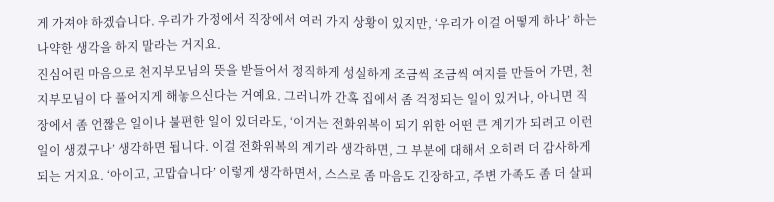게 가져야 하겠습니다. 우리가 가정에서 직장에서 여러 가지 상황이 있지만, ‘우리가 이걸 어떻게 하나’ 하는 나약한 생각을 하지 말라는 거지요.
진심어린 마음으로 천지부모님의 뜻을 받들어서 정직하게 성실하게 조금씩 조금씩 여지를 만들어 가면, 천지부모님이 다 풀어지게 해놓으신다는 거예요. 그러니까 간혹 집에서 좀 걱정되는 일이 있거나, 아니면 직장에서 좀 언짢은 일이나 불편한 일이 있더라도, ‘이거는 전화위복이 되기 위한 어떤 큰 계기가 되려고 이런 일이 생겼구나’ 생각하면 됩니다. 이걸 전화위복의 계기라 생각하면, 그 부분에 대해서 오히려 더 감사하게 되는 거지요. ‘아이고, 고맙습니다’ 이렇게 생각하면서, 스스로 좀 마음도 긴장하고, 주변 가족도 좀 더 살피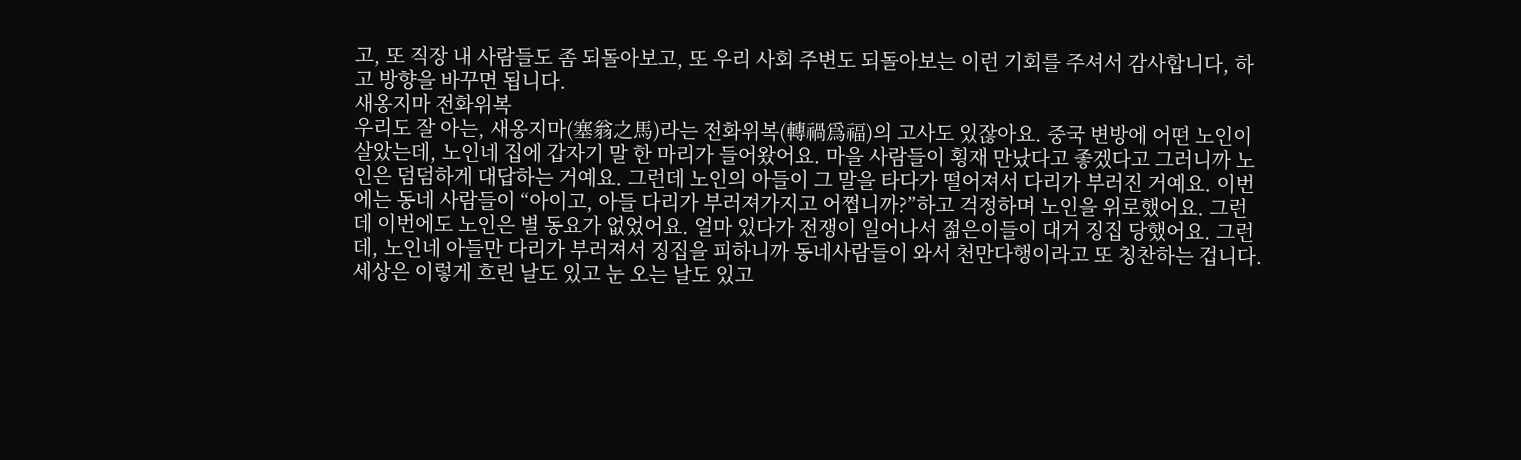고, 또 직장 내 사람들도 좀 되돌아보고, 또 우리 사회 주변도 되돌아보는 이런 기회를 주셔서 감사합니다, 하고 방향을 바꾸면 됩니다.
새옹지마 전화위복
우리도 잘 아는, 새옹지마(塞翁之馬)라는 전화위복(轉禍爲福)의 고사도 있잖아요. 중국 변방에 어떤 노인이 살았는데, 노인네 집에 갑자기 말 한 마리가 들어왔어요. 마을 사람들이 횡재 만났다고 좋겠다고 그러니까 노인은 덤덤하게 대답하는 거예요. 그런데 노인의 아들이 그 말을 타다가 떨어져서 다리가 부러진 거예요. 이번에는 동네 사람들이 “아이고, 아들 다리가 부러져가지고 어쩝니까?”하고 걱정하며 노인을 위로했어요. 그런데 이번에도 노인은 별 동요가 없었어요. 얼마 있다가 전쟁이 일어나서 젊은이들이 대거 징집 당했어요. 그런데, 노인네 아들만 다리가 부러져서 징집을 피하니까 동네사람들이 와서 천만다행이라고 또 칭찬하는 겁니다.
세상은 이렇게 흐린 날도 있고 눈 오는 날도 있고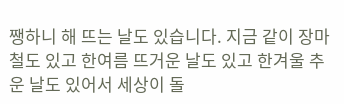쨍하니 해 뜨는 날도 있습니다. 지금 같이 장마철도 있고 한여름 뜨거운 날도 있고 한겨울 추운 날도 있어서 세상이 돌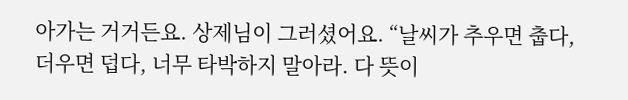아가는 거거든요. 상제님이 그러셨어요. “날씨가 추우면 춥다, 더우면 덥다, 너무 타박하지 말아라. 다 뜻이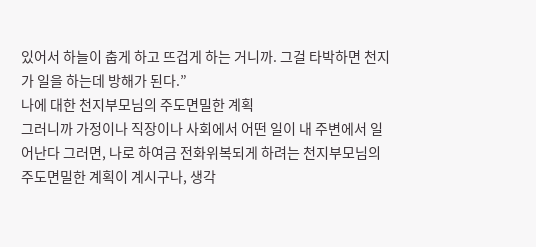있어서 하늘이 춥게 하고 뜨겁게 하는 거니까. 그걸 타박하면 천지가 일을 하는데 방해가 된다.”
나에 대한 천지부모님의 주도면밀한 계획
그러니까 가정이나 직장이나 사회에서 어떤 일이 내 주변에서 일어난다 그러면, 나로 하여금 전화위복되게 하려는 천지부모님의 주도면밀한 계획이 계시구나, 생각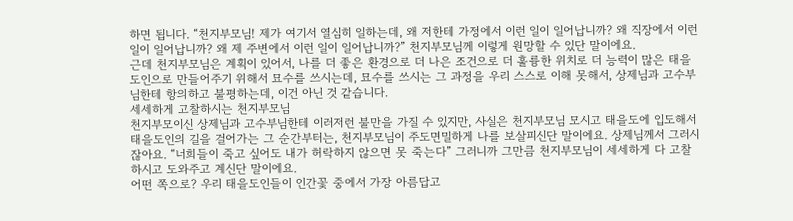하면 됩니다. “천지부모님! 제가 여기서 열심히 일하는데, 왜 저한테 가정에서 이런 일이 일어납니까? 왜 직장에서 이런 일이 일어납니까? 왜 제 주변에서 이런 일이 일어납니까?” 천지부모님께 이렇게 원망할 수 있단 말이에요.
근데 천지부모님은 계획이 있어서, 나를 더 좋은 환경으로 더 나은 조건으로 더 훌륭한 위치로 더 능력이 많은 태을도인으로 만들어주기 위해서 묘수를 쓰시는데, 묘수를 쓰시는 그 과정을 우리 스스로 이해 못해서, 상제님과 고수부님한테 항의하고 불평하는데, 이건 아닌 것 같습니다.
세세하게 고찰하시는 천지부모님
천지부모이신 상제님과 고수부님한테 이러저런 불만을 가질 수 있지만, 사실은 천지부모님 모시고 태을도에 입도해서 태을도인의 길을 걸어가는 그 순간부터는, 천지부모님이 주도면밀하게 나를 보살피신단 말이에요. 상제님께서 그러시잖아요. “너희들이 죽고 싶어도 내가 허락하지 않으면 못 죽는다” 그러니까 그만큼 천지부모님이 세세하게 다 고찰하시고 도와주고 계신단 말이에요.
어떤 쪽으로? 우리 태을도인들이 인간꽃 중에서 가장 아름답고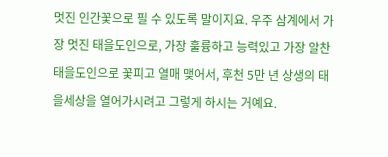멋진 인간꽃으로 필 수 있도록 말이지요. 우주 삼계에서 가장 멋진 태을도인으로, 가장 훌륭하고 능력있고 가장 알찬 태을도인으로 꽃피고 열매 맺어서, 후천 5만 년 상생의 태을세상을 열어가시려고 그렇게 하시는 거예요.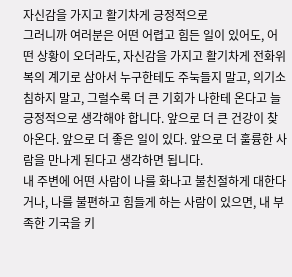자신감을 가지고 활기차게 긍정적으로
그러니까 여러분은 어떤 어렵고 힘든 일이 있어도, 어떤 상황이 오더라도, 자신감을 가지고 활기차게 전화위복의 계기로 삼아서 누구한테도 주눅들지 말고, 의기소침하지 말고, 그럴수록 더 큰 기회가 나한테 온다고 늘 긍정적으로 생각해야 합니다. 앞으로 더 큰 건강이 찾아온다. 앞으로 더 좋은 일이 있다. 앞으로 더 훌륭한 사람을 만나게 된다고 생각하면 됩니다.
내 주변에 어떤 사람이 나를 화나고 불친절하게 대한다거나, 나를 불편하고 힘들게 하는 사람이 있으면, 내 부족한 기국을 키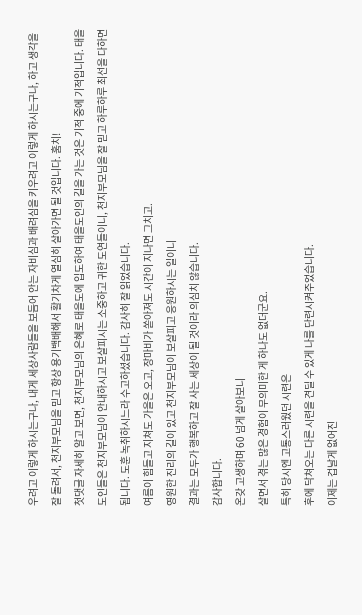우려고 이렇게 하시는구나, 내게 세상사람들을 보듬어 안는 자비심과 배려심을 키우려고 이렇게 하시는구나, 하고 생각을 잘 돌려서, 천지부모님을 믿고 항상 용기백배해서 활기차게 열심히 살아가면 될 것입니다. 훔치!
첫댓글 자세히 알고 보면, 천지부모님의 은혜로 태을도에 입도하여 태을도인의 길을 가는 것은 기적 중에 기적입니다. 태을도인들은 천지부모님이 안내하시고 보살피시는 소중하고 귀한 도연들이니, 천지부모님을 잘 믿고 하루하루 최선을 다하면 됩니다. 도훈 녹취하시느라 수고하셨습니다. 감사히 잘 읽었습니다.
여름이 힘들고 지쳐도 가을은 오고, 장마비가 쏟아져도 시간이 지나면 그치고.
영원한 진리의 길이 있고 천지부모님이 보살피고 응원하시는 일이니
결과는 모두가 행복하고 잘 사는 세상이 될 것이라 의심치 않습니다.
감사합니다.
온갖 고생하며 60 넘게 살아보니
살면서 겪는 많은 경험이 무의미한 게 하나도 없더군요.
특히 당시엔 고통스러웠던 시련은
후에 닥쳐오는 다른 시련을 견딜 수 있게 나를 단련시켜주었습니다.
이제는 겁날게 없어진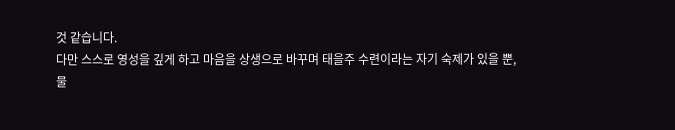것 같습니다.
다만 스스로 영성을 깊게 하고 마음을 상생으로 바꾸며 태을주 수련이라는 자기 숙제가 있을 뿐,
물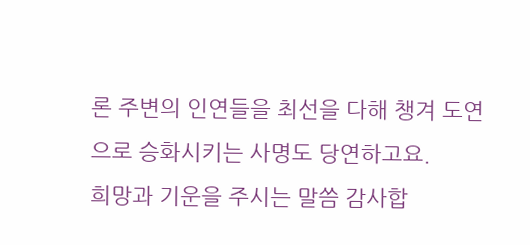론 주변의 인연들을 최선을 다해 챙겨 도연으로 승화시키는 사명도 당연하고요.
희망과 기운을 주시는 말씀 감사합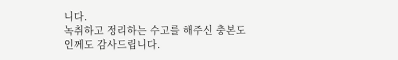니다.
녹취하고 정리하는 수고를 해주신 충본도인께도 감사드립니다.